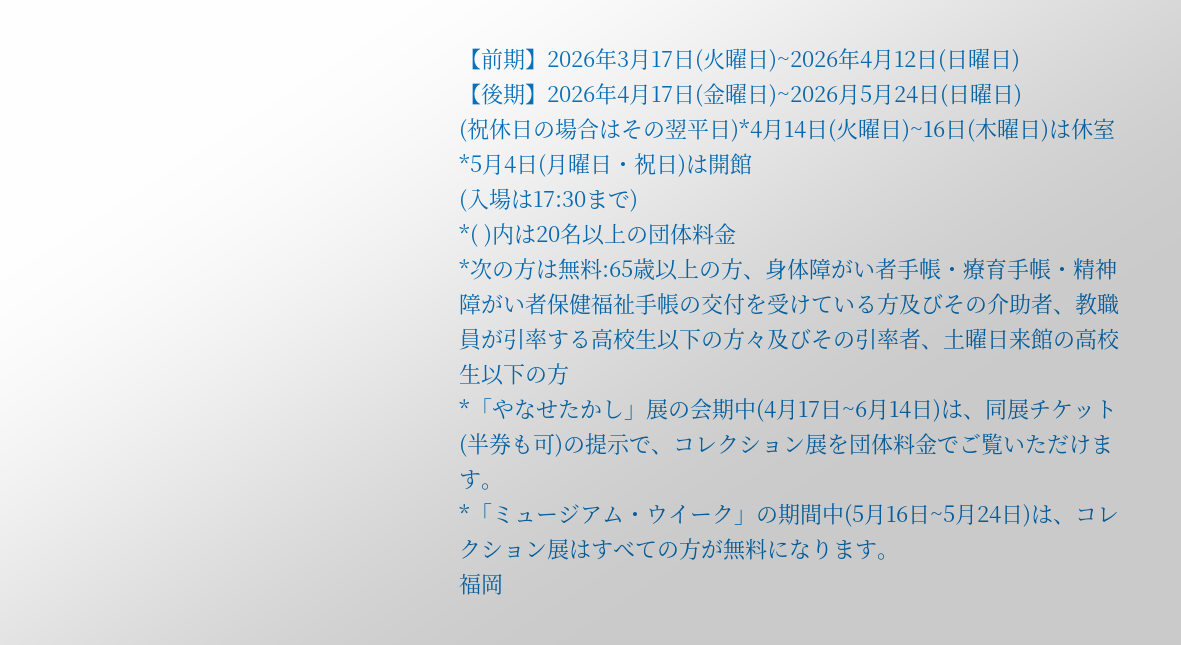【前期】2026年3月17日(火曜日)~2026年4月12日(日曜日)
【後期】2026年4月17日(金曜日)~2026月5月24日(日曜日)
(祝休日の場合はその翌平日)*4月14日(火曜日)~16日(木曜日)は休室 *5月4日(月曜日・祝日)は開館
(入場は17:30まで)
*( )内は20名以上の団体料金
*次の方は無料:65歳以上の方、身体障がい者手帳・療育手帳・精神障がい者保健福祉手帳の交付を受けている方及びその介助者、教職員が引率する高校生以下の方々及びその引率者、土曜日来館の高校生以下の方
*「やなせたかし」展の会期中(4月17日~6月14日)は、同展チケット(半券も可)の提示で、コレクション展を団体料金でご覧いただけます。
*「ミュージアム・ウイーク」の期間中(5月16日~5月24日)は、コレクション展はすべての方が無料になります。
福岡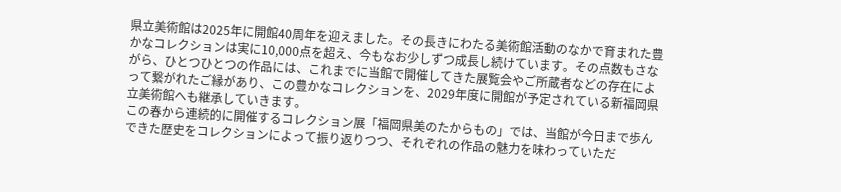県立美術館は2025年に開館40周年を迎えました。その長きにわたる美術館活動のなかで育まれた豊かなコレクションは実に10,000点を超え、今もなお少しずつ成長し続けています。その点数もさながら、ひとつひとつの作品には、これまでに当館で開催してきた展覧会やご所蔵者などの存在によって繋がれたご縁があり、この豊かなコレクションを、2029年度に開館が予定されている新福岡県立美術館へも継承していきます。
この春から連続的に開催するコレクション展「福岡県美のたからもの」では、当館が今日まで歩んできた歴史をコレクションによって振り返りつつ、それぞれの作品の魅力を味わっていただ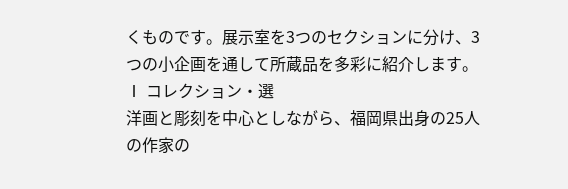くものです。展示室を3つのセクションに分け、3つの小企画を通して所蔵品を多彩に紹介します。
Ⅰ コレクション・選
洋画と彫刻を中心としながら、福岡県出身の25人の作家の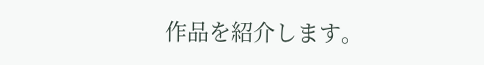作品を紹介します。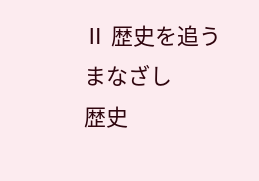Ⅱ 歴史を追うまなざし
歴史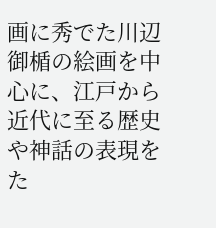画に秀でた川辺御楯の絵画を中心に、江戸から近代に至る歴史や神話の表現をた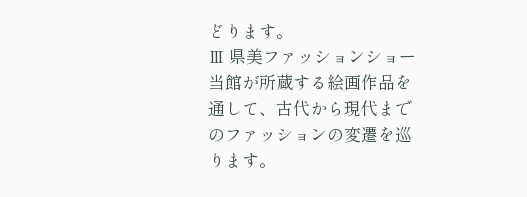どります。
Ⅲ 県美ファッションショー
当館が所蔵する絵画作品を通して、古代から現代までのファッションの変遷を巡ります。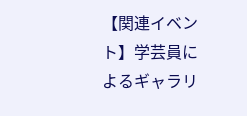【関連イベント】学芸員によるギャラリ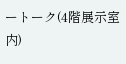ートーク(4階展示室内)